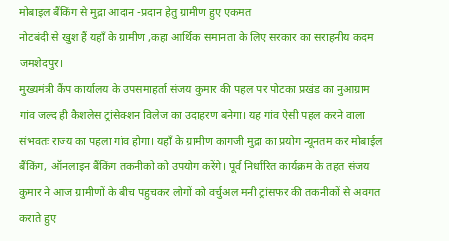मोबाइल बैंकिंग से मुद्रा आदान -प्रदान हेतु ग्रामीण हुए एकमत
नोटबंदी से खुश हैं यहाँ के ग्रामीण ,कहा आर्थिक समानता के लिए सरकार का सराहनीय कदम
जमशेदपुर।
मुख्यमंत्री कैंप कार्यालय के उपसमाहर्ता संजय कुमार की पहल पर पोटका प्रखंड का नुआग्राम गांव जल्द ही कैशलेस ट्रांसेक्शन विलेज का उदाहरण बनेगा। यह गांव ऐसी पहल करने वाला संभवतः राज्य का पहला गांव होगा। यहाँ के ग्रामीण कागजी मुद्रा का प्रयोग न्यूनतम कर मोबाईल बैंकिंग, ऑनलाइन बैंकिंग तकनीको को उपयोग करेंगे। पूर्व निर्धारित कार्यक्रम के तहत संजय कुमार ने आज ग्रामीणों के बीच पहुचकर लोगों को वर्चुअल मनी ट्रांसफर की तकनीकों से अवगत कराते हुए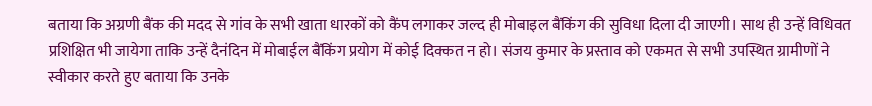बताया कि अग्रणी बैंक की मदद से गांव के सभी खाता धारकों को कैंप लगाकर जल्द ही मोबाइल बैंकिंग की सुविधा दिला दी जाएगी। साथ ही उन्हें विधिवत प्रशिक्षित भी जायेगा ताकि उन्हें दैनंदिन में मोबाईल बैंकिंग प्रयोग में कोई दिक्कत न हो। संजय कुमार के प्रस्ताव को एकमत से सभी उपस्थित ग्रामीणों ने स्वीकार करते हुए बताया कि उनके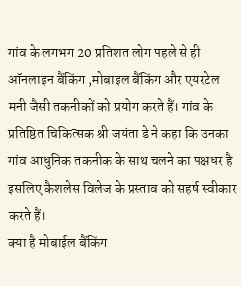गांव के लगभग 20 प्रतिशत लोग पहले से ही ऑनलाइन बैंकिंग ,मोबाइल बैंकिंग और एयरटेल मनी जैसी तकनीकों को प्रयोग करते हैं। गांव के प्रतिष्ठित चिकित्सक श्री जयंता डे ने कहा कि उनका गांव आधुनिक तकनीक के साथ चलने का पक्षधर है इसलिए कैशलेस विलेज के प्रस्ताव को सहर्ष स्वीकार करते हैं।
क्या है मोबाईल बैंकिंग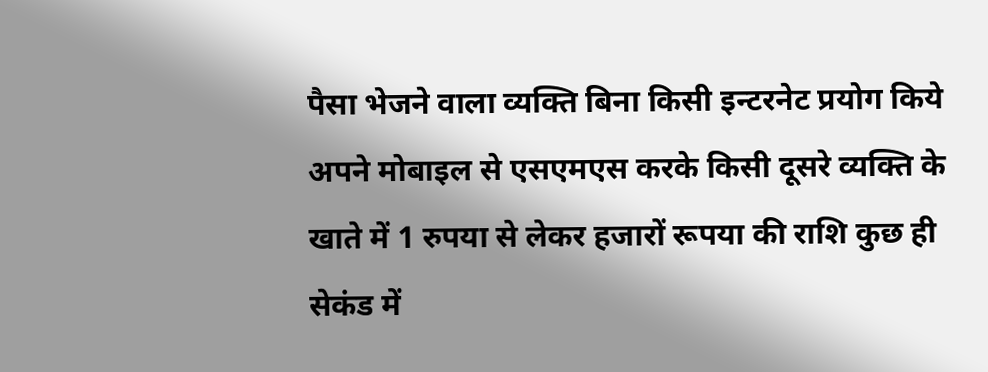पैसा भेजने वाला व्यक्ति बिना किसी इन्टरनेट प्रयोग किये अपने मोबाइल से एसएमएस करके किसी दूसरे व्यक्ति के खाते में 1 रुपया से लेकर हजारों रूपया की राशि कुछ ही सेकंड में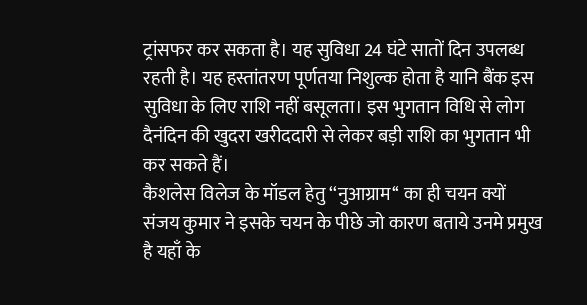ट्रांसफर कर सकता है। यह सुविधा 24 घंटे सातों दिन उपलब्ध रहती है। यह हस्तांतरण पूर्णतया निशुल्क होता है यानि बैंक इस सुविधा के लिए राशि नहीं बसूलता। इस भुगतान विधि से लोग दैनंदिन की खुदरा खरीददारी से लेकर बड़ी राशि का भुगतान भी कर सकते हैं।
कैशलेस विलेज के मॉडल हेतु ‘‘नुआग्राम‘‘ का ही चयन क्यों
संजय कुमार ने इसके चयन के पीछे जो कारण बताये उनमे प्रमुख है यहाँ के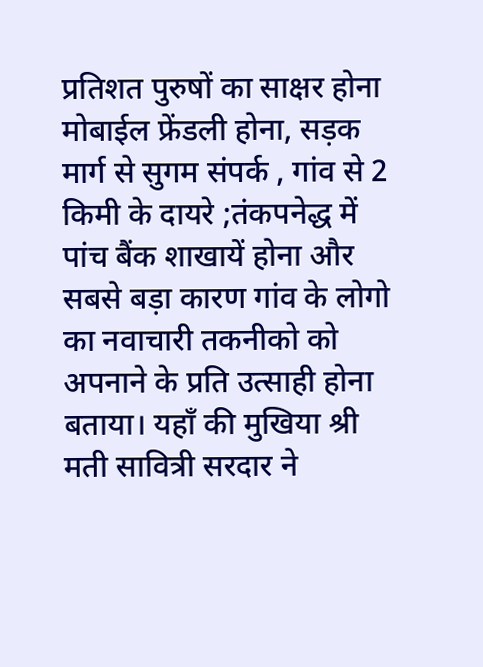प्रतिशत पुरुषों का साक्षर होना मोबाईल फ्रेंडली होना, सड़क मार्ग से सुगम संपर्क , गांव से 2 किमी के दायरे ;तंकपनेद्ध में पांच बैंक शाखायें होना और सबसे बड़ा कारण गांव के लोगो का नवाचारी तकनीको को अपनाने के प्रति उत्साही होना बताया। यहाँ की मुखिया श्री मती सावित्री सरदार ने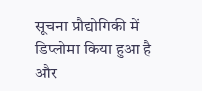सूचना प्रौद्योगिकी में डिप्लोमा किया हुआ है और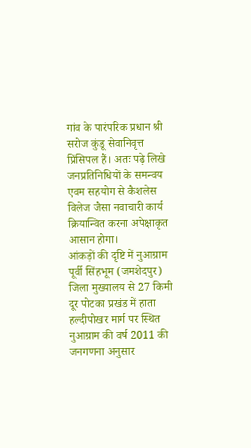गांव के पारंपरिक प्रधान श्री सरोज कुंडू सेवानिवृत्त प्रिंसिपल हैं। अतः पढ़े लिखे जनप्रतिनिधियों के समन्वय एवम सहयोग से कैशलेस विलेज जैसा नवाचारी कार्य क्रियान्वित करना अपेक्षाकृत आसान होगा।
आंकड़ों की दृष्टि में नुआग्राम
पूर्वी सिंहभूम (जमशेदपुर) जिला मुख्यालय से 27 किमी दूर पोटका प्रखंड में हाता हल्दीपोखर मार्ग पर स्थित नुआग्राम की वर्ष 2011 की जनगणना अनुसार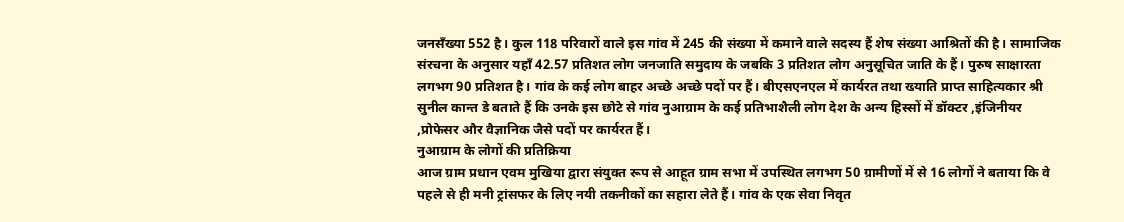जनसँख्या 552 है। कुल 118 परिवारों वाले इस गांव में 245 की संख्या में कमाने वाले सदस्य हैं शेष संख्या आश्रितों की है। सामाजिक संरचना के अनुसार यहाँ 42.57 प्रतिशत लोग जनजाति समुदाय के जबकि 3 प्रतिशत लोग अनुसूचित जाति के हैं। पुरुष साक्षारता लगभग 90 प्रतिशत है। गांव के कई लोग बाहर अच्छे अच्छे पदों पर हैं। बीएसएनएल में कार्यरत तथा ख्याति प्राप्त साहित्यकार श्री सुनील कान्त डे बताते हैं कि उनके इस छोटे से गांव नुआग्राम के कई प्रतिभाशैली लोग देश के अन्य हिस्सों में डॉक्टर ,इंजिनीयर ,प्रोफेसर और वैज्ञानिक जैसे पदों पर कार्यरत हैं।
नुआग्राम के लोगों की प्रतिक्रिया
आज ग्राम प्रधान एवम मुखिया द्वारा संयुक्त रूप से आहूत ग्राम सभा में उपस्थित लगभग 50 ग्रामीणों में से 16 लोगों ने बताया कि वे पहले से ही मनी ट्रांसफर के लिए नयी तकनीकों का सहारा लेते हैं। गांव के एक सेवा निवृत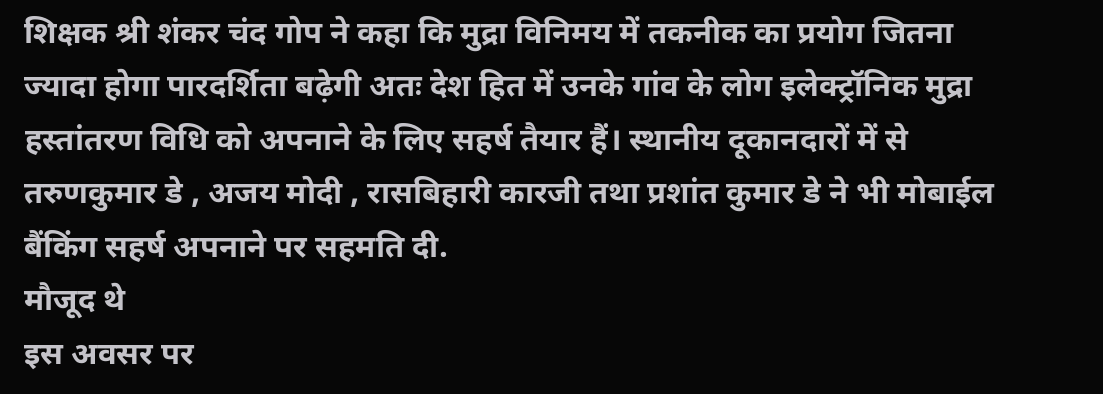शिक्षक श्री शंकर चंद गोप ने कहा कि मुद्रा विनिमय में तकनीक का प्रयोग जितना ज्यादा होगा पारदर्शिता बढ़ेगी अतः देश हित में उनके गांव के लोग इलेक्ट्रॉनिक मुद्रा हस्तांतरण विधि को अपनाने के लिए सहर्ष तैयार हैं। स्थानीय दूकानदारों में से तरुणकुमार डे , अजय मोदी , रासबिहारी कारजी तथा प्रशांत कुमार डे ने भी मोबाईल बैंकिंग सहर्ष अपनाने पर सहमति दी.
मौजूद थे
इस अवसर पर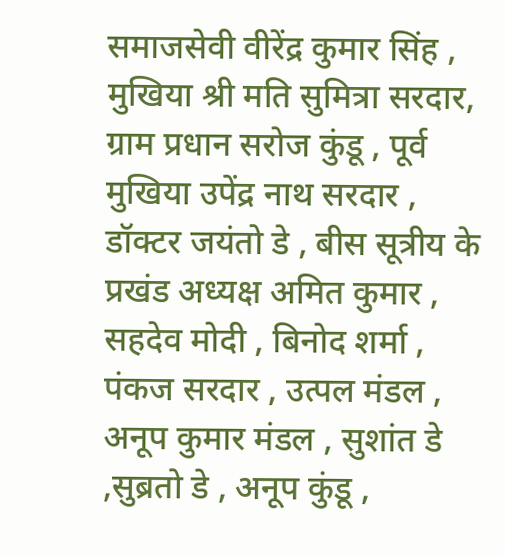समाजसेवी वीरेंद्र कुमार सिंह , मुखिया श्री मति सुमित्रा सरदार, ग्राम प्रधान सरोज कुंडू , पूर्व मुखिया उपेंद्र नाथ सरदार , डॉक्टर जयंतो डे , बीस सूत्रीय के प्रखंड अध्यक्ष अमित कुमार , सहदेव मोदी , बिनोद शर्मा , पंकज सरदार , उत्पल मंडल , अनूप कुमार मंडल , सुशांत डे ,सुब्रतो डे , अनूप कुंडू ,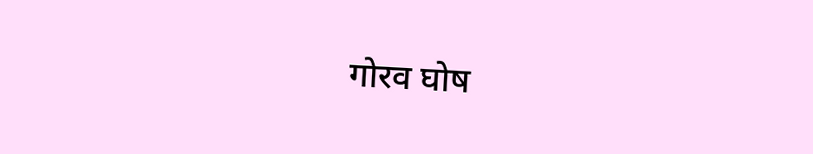गोरव घोष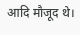आदि मौजूद थे।